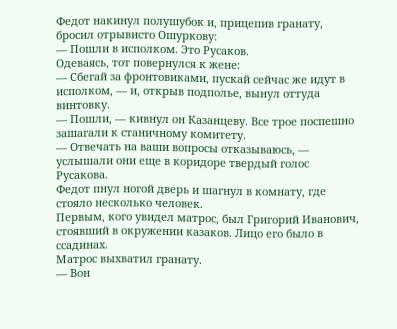Федот накинул полушубок и, прицепив гранату, бросил отрывисто Ошуркову:
— Пошли в исполком. Это Русаков.
Одеваясь, тот повернулся к жене:
— Сбегай за фронтовиками, пускай сейчас же идут в исполком, — и, открыв подполье, вынул оттуда винтовку.
— Пошли, — кивнул он Казанцеву. Все трое поспешно зашагали к станичному комитету.
— Отвечать на ваши вопросы отказываюсь, — услышали они еще в коридоре твердый голос Русакова.
Федот пнул ногой дверь и шагнул в комнату, где стояло несколько человек.
Первым, кого увидел матрос, был Григорий Иванович, стоявший в окружении казаков. Лицо его было в ссадинах.
Матрос выхватил гранату.
— Вон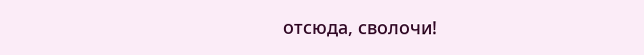отсюда, сволочи!